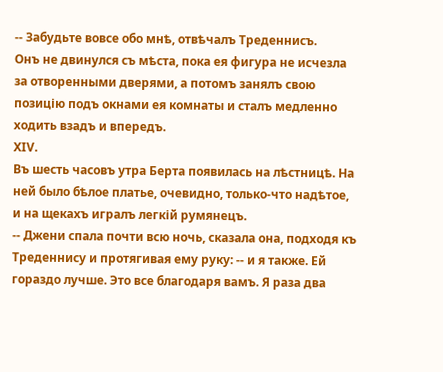-- Забудьте вовсе обо мнѣ, отвѣчалъ Треденнисъ.
Онъ не двинулся съ мѣста, пока ея фигура не исчезла за отворенными дверями, а потомъ занялъ свою позицію подъ окнами ея комнаты и сталъ медленно ходить взадъ и впередъ.
XIV.
Въ шесть часовъ утра Берта появилась на лѣстницѣ. На ней было бѣлое платье, очевидно, только-что надѣтое, и на щекахъ игралъ легкій румянецъ.
-- Джени спала почти всю ночь, сказала она, подходя къ Треденнису и протягивая ему руку: -- и я также. Ей гораздо лучше. Это все благодаря вамъ. Я раза два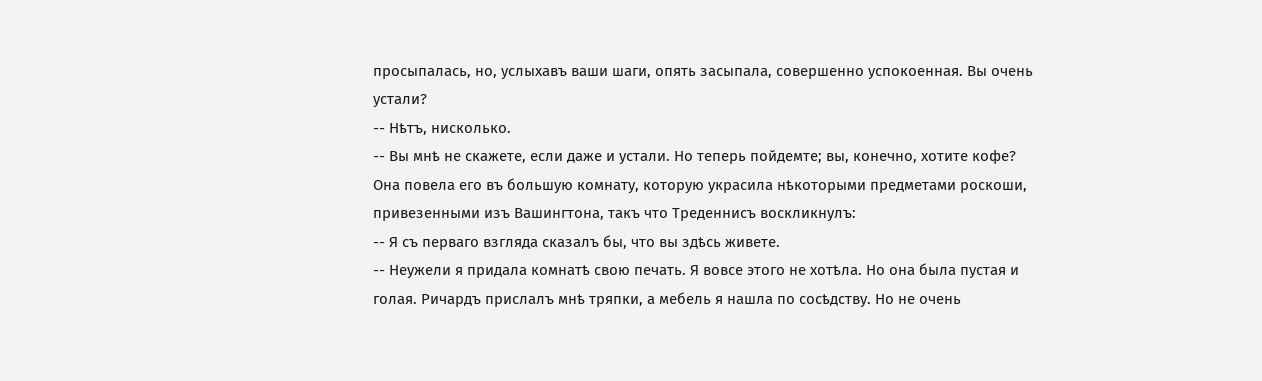просыпалась, но, услыхавъ ваши шаги, опять засыпала, совершенно успокоенная. Вы очень устали?
-- Нѣтъ, нисколько.
-- Вы мнѣ не скажете, если даже и устали. Но теперь пойдемте; вы, конечно, хотите кофе?
Она повела его въ большую комнату, которую украсила нѣкоторыми предметами роскоши, привезенными изъ Вашингтона, такъ что Треденнисъ воскликнулъ:
-- Я съ перваго взгляда сказалъ бы, что вы здѣсь живете.
-- Неужели я придала комнатѣ свою печать. Я вовсе этого не хотѣла. Но она была пустая и голая. Ричардъ прислалъ мнѣ тряпки, а мебель я нашла по сосѣдству. Но не очень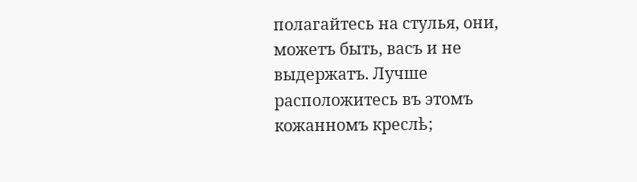полагайтесь на стулья, они, можетъ быть, васъ и не выдержатъ. Лучше расположитесь въ этомъ кожанномъ креслѣ;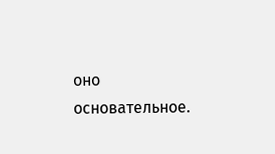оно основательное.